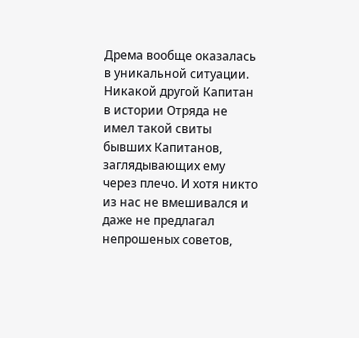Дрема вообще оказалась в уникальной ситуации. Никакой другой Капитан в истории Отряда не имел такой свиты бывших Капитанов, заглядывающих ему через плечо. И хотя никто из нас не вмешивался и даже не предлагал непрошеных советов,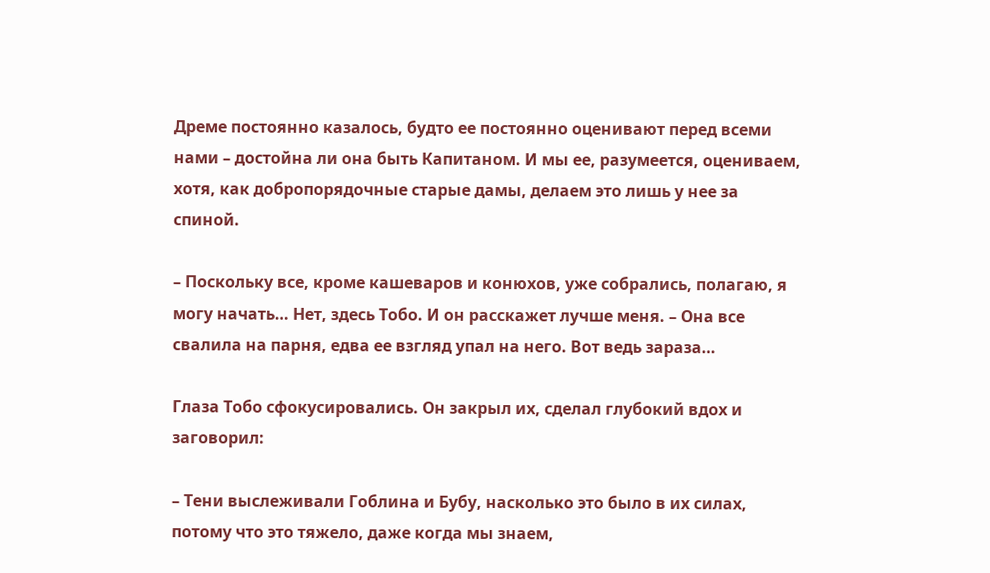Дреме постоянно казалось, будто ее постоянно оценивают перед всеми нами – достойна ли она быть Капитаном. И мы ее, разумеется, оцениваем, хотя, как добропорядочные старые дамы, делаем это лишь у нее за спиной.

– Поскольку все, кроме кашеваров и конюхов, уже собрались, полагаю, я могу начать… Нет, здесь Тобо. И он расскажет лучше меня. – Она все свалила на парня, едва ее взгляд упал на него. Вот ведь зараза…

Глаза Тобо сфокусировались. Он закрыл их, сделал глубокий вдох и заговорил:

– Тени выслеживали Гоблина и Бубу, насколько это было в их силах, потому что это тяжело, даже когда мы знаем,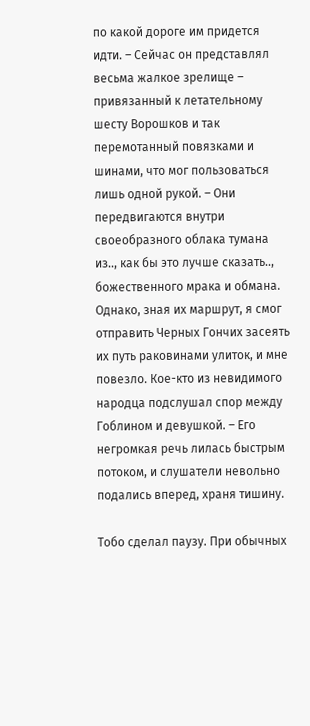по какой дороге им придется идти. – Сейчас он представлял весьма жалкое зрелище – привязанный к летательному шесту Ворошков и так перемотанный повязками и шинами, что мог пользоваться лишь одной рукой. – Они передвигаются внутри своеобразного облака тумана из.., как бы это лучше сказать.., божественного мрака и обмана. Однако, зная их маршрут, я смог отправить Черных Гончих засеять их путь раковинами улиток, и мне повезло. Кое-кто из невидимого народца подслушал спор между Гоблином и девушкой. – Его негромкая речь лилась быстрым потоком, и слушатели невольно подались вперед, храня тишину.

Тобо сделал паузу. При обычных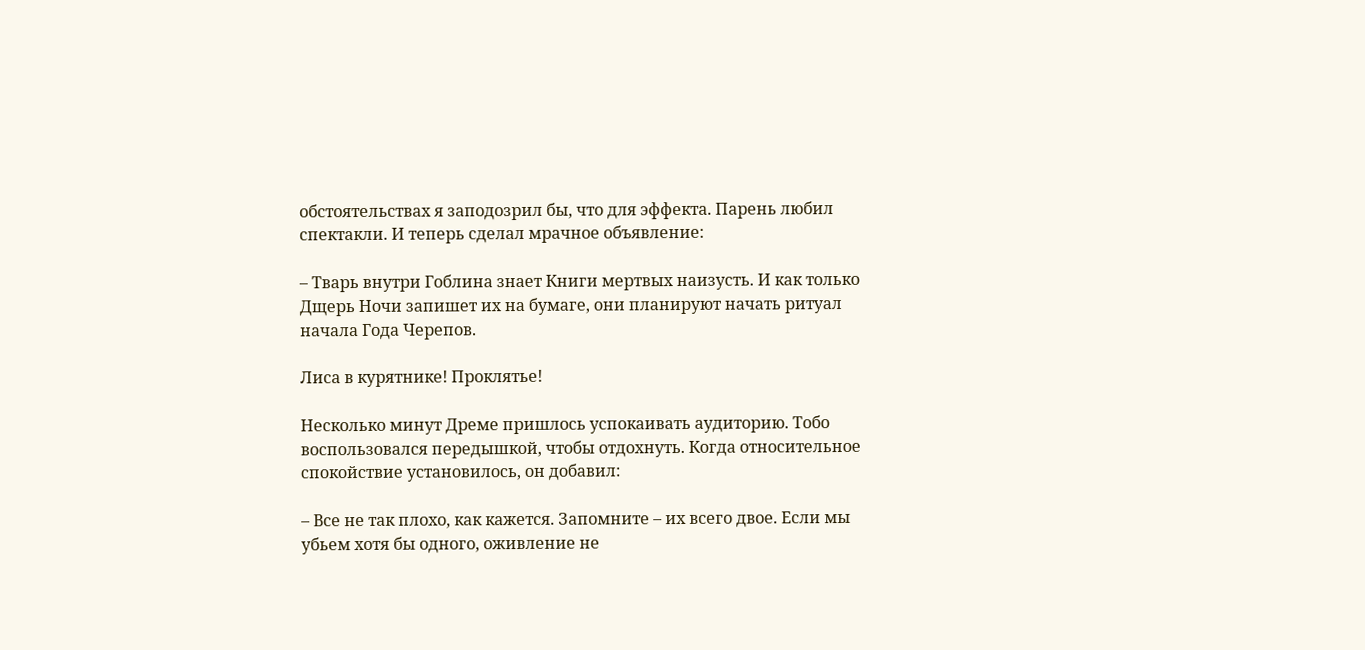обстоятельствах я заподозрил бы, что для эффекта. Парень любил спектакли. И теперь сделал мрачное объявление:

– Тварь внутри Гоблина знает Книги мертвых наизусть. И как только Дщерь Ночи запишет их на бумаге, они планируют начать ритуал начала Года Черепов.

Лиса в курятнике! Проклятье!

Несколько минут Дреме пришлось успокаивать аудиторию. Тобо воспользовался передышкой, чтобы отдохнуть. Когда относительное спокойствие установилось, он добавил:

– Все не так плохо, как кажется. Запомните – их всего двое. Если мы убьем хотя бы одного, оживление не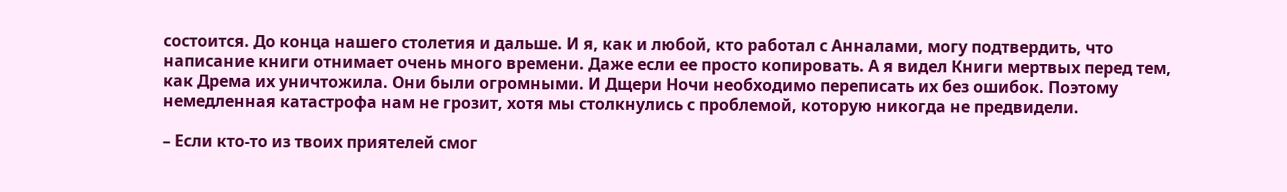состоится. До конца нашего столетия и дальше. И я, как и любой, кто работал с Анналами, могу подтвердить, что написание книги отнимает очень много времени. Даже если ее просто копировать. А я видел Книги мертвых перед тем, как Дрема их уничтожила. Они были огромными. И Дщери Ночи необходимо переписать их без ошибок. Поэтому немедленная катастрофа нам не грозит, хотя мы столкнулись с проблемой, которую никогда не предвидели.

– Если кто-то из твоих приятелей смог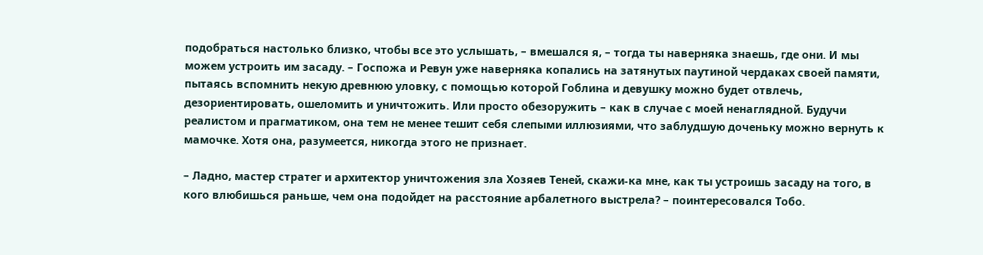подобраться настолько близко, чтобы все это услышать, – вмешался я, – тогда ты наверняка знаешь, где они. И мы можем устроить им засаду. – Госпожа и Ревун уже наверняка копались на затянутых паутиной чердаках своей памяти, пытаясь вспомнить некую древнюю уловку, с помощью которой Гоблина и девушку можно будет отвлечь, дезориентировать, ошеломить и уничтожить. Или просто обезоружить – как в случае с моей ненаглядной. Будучи реалистом и прагматиком, она тем не менее тешит себя слепыми иллюзиями, что заблудшую доченьку можно вернуть к мамочке. Хотя она, разумеется, никогда этого не признает.

– Ладно, мастер стратег и архитектор уничтожения зла Хозяев Теней, скажи-ка мне, как ты устроишь засаду на того, в кого влюбишься раньше, чем она подойдет на расстояние арбалетного выстрела? – поинтересовался Тобо.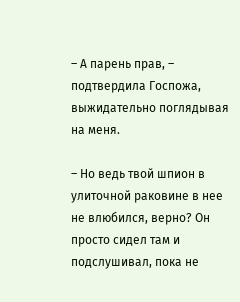– А парень прав, – подтвердила Госпожа, выжидательно поглядывая на меня.

– Но ведь твой шпион в улиточной раковине в нее не влюбился, верно? Он просто сидел там и подслушивал, пока не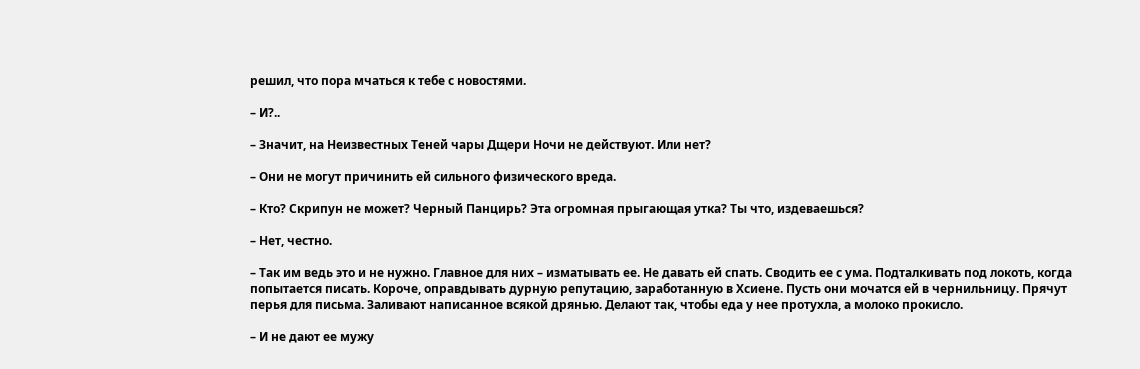решил, что пора мчаться к тебе с новостями.

– И?..

– Значит, на Неизвестных Теней чары Дщери Ночи не действуют. Или нет?

– Они не могут причинить ей сильного физического вреда.

– Кто? Скрипун не может? Черный Панцирь? Эта огромная прыгающая утка? Ты что, издеваешься?

– Нет, честно.

– Так им ведь это и не нужно. Главное для них – изматывать ее. Не давать ей спать. Сводить ее с ума. Подталкивать под локоть, когда попытается писать. Короче, оправдывать дурную репутацию, заработанную в Хсиене. Пусть они мочатся ей в чернильницу. Прячут перья для письма. Заливают написанное всякой дрянью. Делают так, чтобы еда у нее протухла, а молоко прокисло.

– И не дают ее мужу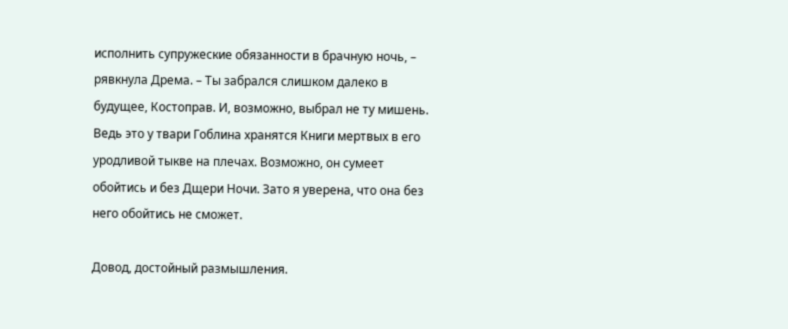исполнить супружеские обязанности в брачную ночь, – рявкнула Дрема. – Ты забрался слишком далеко в будущее, Костоправ. И, возможно, выбрал не ту мишень. Ведь это у твари Гоблина хранятся Книги мертвых в его уродливой тыкве на плечах. Возможно, он сумеет обойтись и без Дщери Ночи. Зато я уверена, что она без него обойтись не сможет.

Довод, достойный размышления.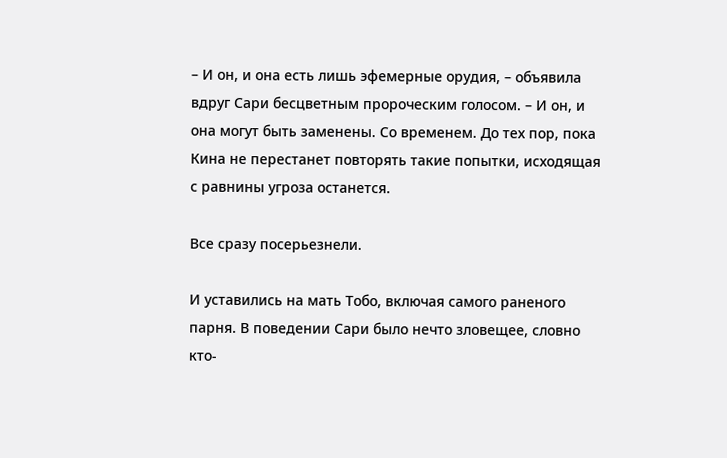– И он, и она есть лишь эфемерные орудия, – объявила вдруг Сари бесцветным пророческим голосом. – И он, и она могут быть заменены. Со временем. До тех пор, пока Кина не перестанет повторять такие попытки, исходящая с равнины угроза останется.

Все сразу посерьезнели.

И уставились на мать Тобо, включая самого раненого парня. В поведении Сари было нечто зловещее, словно кто-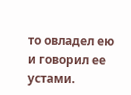то овладел ею и говорил ее устами.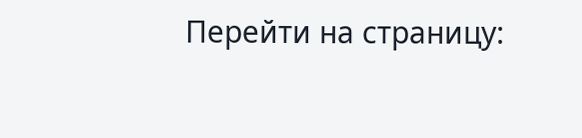Перейти на страницу: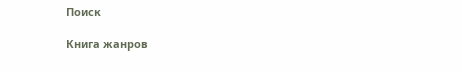Поиск

Книга жанров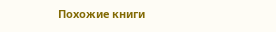Похожие книги